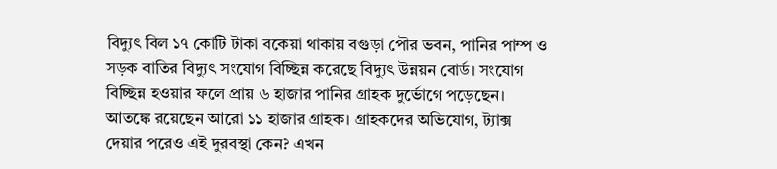বিদ্যুৎ বিল ১৭ কোটি টাকা বকেয়া থাকায় বগুড়া পৌর ভবন, পানির পাম্প ও সড়ক বাতির বিদ্যুৎ সংযোগ বিচ্ছিন্ন করেছে বিদ্যুৎ উন্নয়ন বোর্ড। সংযোগ বিচ্ছিন্ন হওয়ার ফলে প্রায় ৬ হাজার পানির গ্রাহক দুর্ভোগে পড়েছেন। আতঙ্কে রয়েছেন আরো ১১ হাজার গ্রাহক। গ্রাহকদের অভিযোগ, ট্যাক্স দেয়ার পরেও এই দুরবস্থা কেন? এখন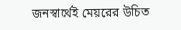জনস্বার্থেই মেয়রের উচিত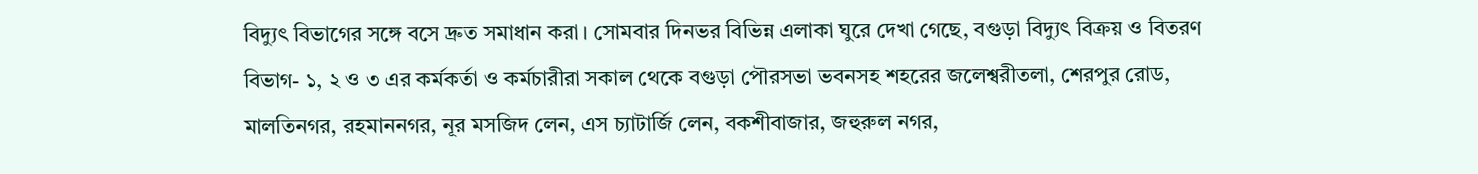বিদ্যুৎ বিভাগের সঙ্গে বসে দ্রুত সমাধান করা। সোমবার দিনভর বিভিন্ন এলাকা ঘুরে দেখা গেছে, বগুড়া বিদ্যুৎ বিক্রয় ও বিতরণ বিভাগ- ১, ২ ও ৩ এর কর্মকর্তা ও কর্মচারীরা সকাল থেকে বগুড়া পৌরসভা ভবনসহ শহরের জলেশ্বরীতলা, শেরপুর রোড, মালতিনগর, রহমাননগর, নূর মসজিদ লেন, এস চ্যাটার্জি লেন, বকশীবাজার, জহুরুল নগর,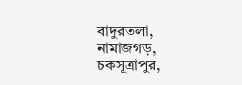বাদুরতলা, নামাজগড়, চকসূত্রাপুর,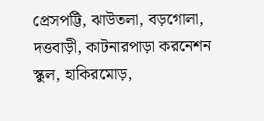প্রেসপট্টি, ঝাউতলা, বড়গোলা, দত্তবাড়ী, কাটনারপাড়া করনেশন স্কুল, হাকিরমোড়,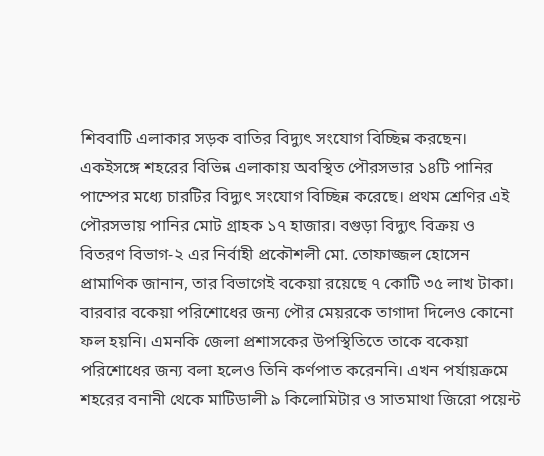শিববাটি এলাকার সড়ক বাতির বিদ্যুৎ সংযোগ বিচ্ছিন্ন করছেন। একইসঙ্গে শহরের বিভিন্ন এলাকায় অবস্থিত পৌরসভার ১৪টি পানির পাম্পের মধ্যে চারটির বিদ্যুৎ সংযোগ বিচ্ছিন্ন করেছে। প্রথম শ্রেণির এই পৌরসভায় পানির মোট গ্রাহক ১৭ হাজার। বগুড়া বিদ্যুৎ বিক্রয় ও বিতরণ বিভাগ-২ এর নির্বাহী প্রকৌশলী মো. তোফাজ্জল হোসেন প্রামাণিক জানান, তার বিভাগেই বকেয়া রয়েছে ৭ কোটি ৩৫ লাখ টাকা। বারবার বকেয়া পরিশোধের জন্য পৌর মেয়রকে তাগাদা দিলেও কোনো ফল হয়নি। এমনকি জেলা প্রশাসকের উপস্থিতিতে তাকে বকেয়া পরিশোধের জন্য বলা হলেও তিনি কর্ণপাত করেননি। এখন পর্যায়ক্রমে শহরের বনানী থেকে মাটিডালী ৯ কিলোমিটার ও সাতমাথা জিরো পয়েন্ট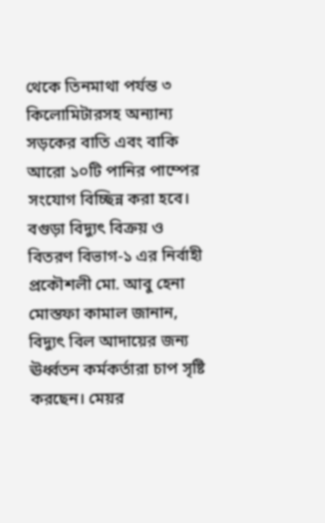থেকে তিনমাথা পর্যন্ত ৩ কিলোমিটারসহ অন্যান্য সড়কের বাতি এবং বাকি আরো ১০টি পানির পাম্পের সংযোগ বিচ্ছিন্ন করা হবে। বগুড়া বিদ্যুৎ বিক্রয় ও বিতরণ বিভাগ-১ এর নির্বাহী প্রকৌশলী মো. আবু হেনা মোস্তফা কামাল জানান, বিদ্যুৎ বিল আদায়ের জন্য ঊর্ধ্বতন কর্মকর্তারা চাপ সৃষ্টি করছেন। মেয়র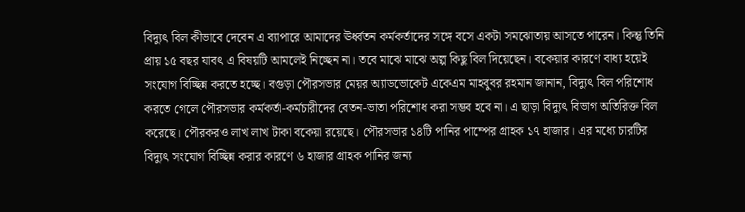বিদ্যুৎ বিল কীভাবে দেবেন এ ব্যাপারে আমাদের ঊর্ধ্বতন কর্মকর্তাদের সঙ্গে বসে একটা সমঝোতায় আসতে পারেন। কিন্তু তিনি প্রায় ১৫ বছর যাবৎ এ বিষয়টি আমলেই নিচ্ছেন না। তবে মাঝে মাঝে অল্প কিছু বিল দিয়েছেন। বকেয়ার কারণে বাধ্য হয়েই সংযোগ বিচ্ছিন্ন করতে হচ্ছে। বগুড়া পৌরসভার মেয়র অ্যাডভোকেট একেএম মাহবুবর রহমান জানান, বিদ্যুৎ বিল পরিশোধ করতে গেলে পৌরসভার কর্মকর্তা-কর্মচারীদের বেতন-ভাতা পরিশোধ করা সম্ভব হবে না। এ ছাড়া বিদ্যুৎ বিভাগ অতিরিক্ত বিল করেছে। পৌরকরও লাখ লাখ টাকা বকেয়া রয়েছে। পৌরসভার ১৪টি পানির পাম্পের গ্রাহক ১৭ হাজার। এর মধ্যে চারটির বিদ্যুৎ সংযোগ বিচ্ছিন্ন করার কারণে ৬ হাজার গ্রাহক পানির জন্য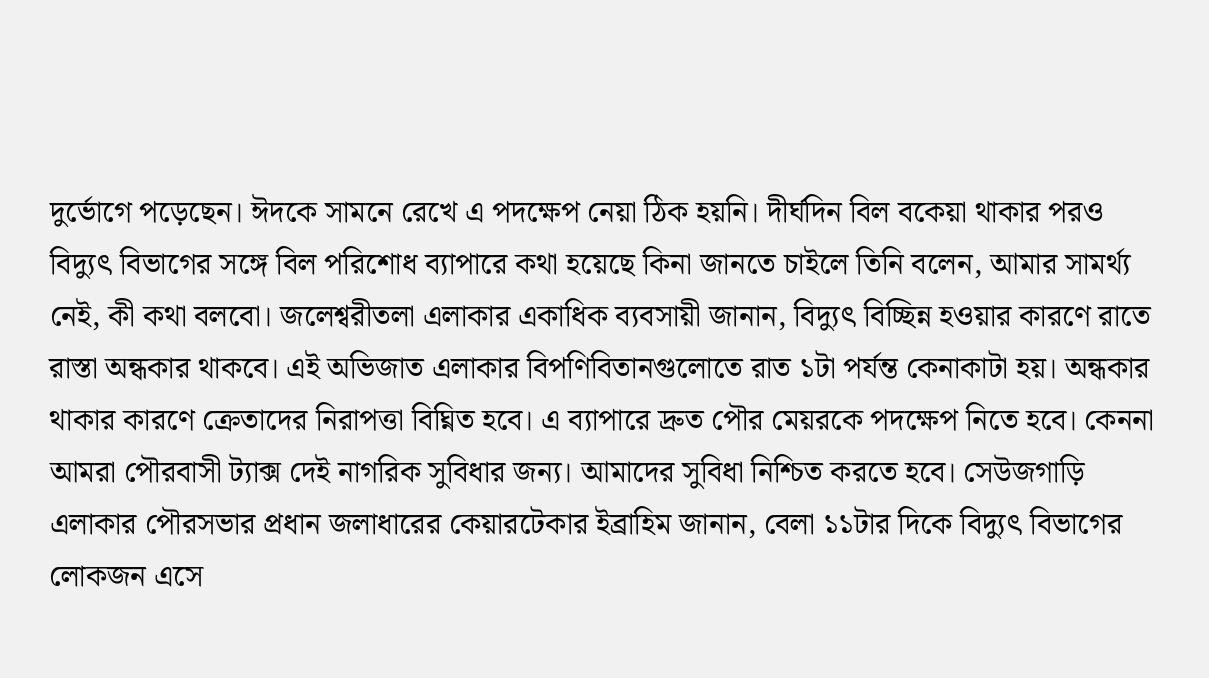দুর্ভোগে পড়েছেন। ঈদকে সামনে রেখে এ পদক্ষেপ নেয়া ঠিক হয়নি। দীর্ঘদিন বিল বকেয়া থাকার পরও বিদ্যুৎ বিভাগের সঙ্গে বিল পরিশোধ ব্যাপারে কথা হয়েছে কিনা জানতে চাইলে তিনি বলেন, আমার সামর্থ্য নেই, কী কথা বলবো। জলেশ্বরীতলা এলাকার একাধিক ব্যবসায়ী জানান, বিদ্যুৎ বিচ্ছিন্ন হওয়ার কারণে রাতে রাস্তা অন্ধকার থাকবে। এই অভিজাত এলাকার বিপণিবিতানগুলোতে রাত ১টা পর্যন্ত কেনাকাটা হয়। অন্ধকার থাকার কারণে ক্রেতাদের নিরাপত্তা বিঘ্নিত হবে। এ ব্যাপারে দ্রুত পৌর মেয়রকে পদক্ষেপ নিতে হবে। কেননা আমরা পৌরবাসী ট্যাক্স দেই নাগরিক সুবিধার জন্য। আমাদের সুবিধা নিশ্চিত করতে হবে। সেউজগাড়ি এলাকার পৌরসভার প্রধান জলাধারের কেয়ারটেকার ইব্রাহিম জানান, বেলা ১১টার দিকে বিদ্যুৎ বিভাগের লোকজন এসে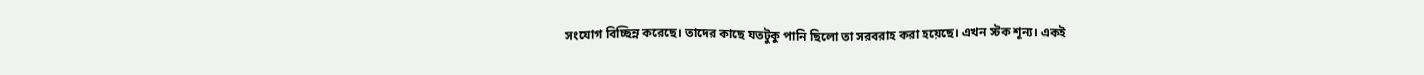সংযোগ বিচ্ছিন্ন করেছে। তাদের কাছে যতটুকু পানি ছিলো তা সরবরাহ করা হয়েছে। এখন স্টক শূন্য। একই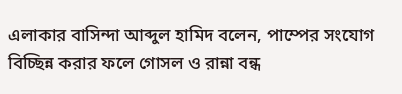এলাকার বাসিন্দা আব্দুল হামিদ বলেন, পাম্পের সংযোগ বিচ্ছিন্ন করার ফলে গোসল ও রান্না বন্ধ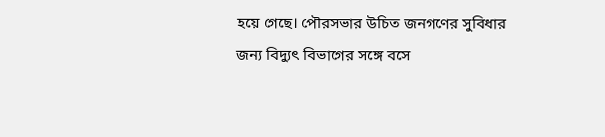হয়ে গেছে। পৌরসভার উচিত জনগণের সুবিধার জন্য বিদ্যুৎ বিভাগের সঙ্গে বসে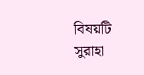বিষয়টি সুরাহা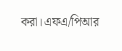করা।এফএ/পিআর